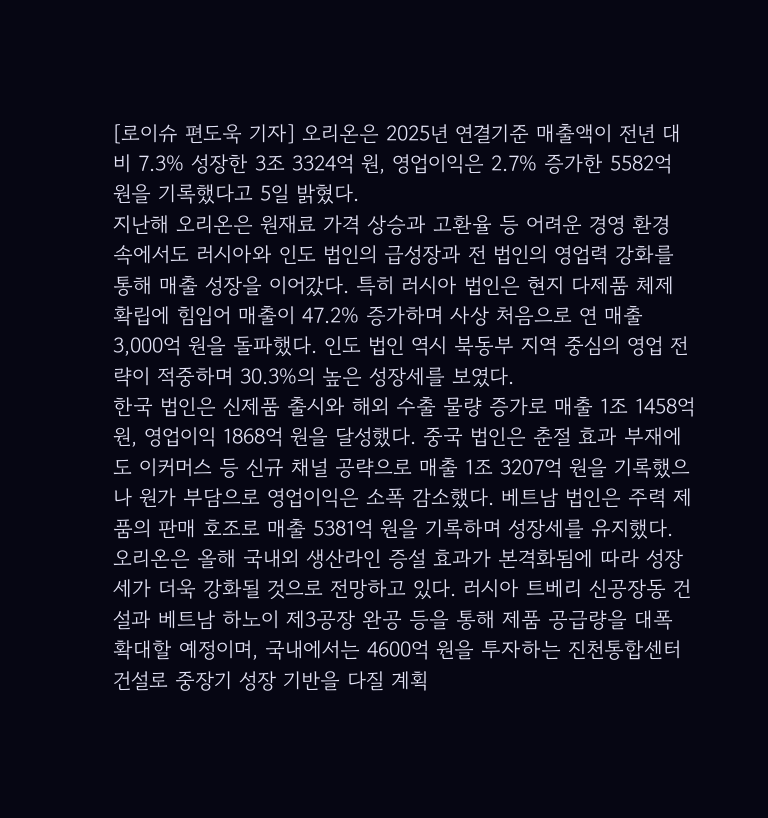[로이슈 편도욱 기자] 오리온은 2025년 연결기준 매출액이 전년 대비 7.3% 성장한 3조 3324억 원, 영업이익은 2.7% 증가한 5582억 원을 기록했다고 5일 밝혔다.
지난해 오리온은 원재료 가격 상승과 고환율 등 어려운 경영 환경 속에서도 러시아와 인도 법인의 급성장과 전 법인의 영업력 강화를 통해 매출 성장을 이어갔다. 특히 러시아 법인은 현지 다제품 체제 확립에 힘입어 매출이 47.2% 증가하며 사상 처음으로 연 매출 3,000억 원을 돌파했다. 인도 법인 역시 북동부 지역 중심의 영업 전략이 적중하며 30.3%의 높은 성장세를 보였다.
한국 법인은 신제품 출시와 해외 수출 물량 증가로 매출 1조 1458억 원, 영업이익 1868억 원을 달성했다. 중국 법인은 춘절 효과 부재에도 이커머스 등 신규 채널 공략으로 매출 1조 3207억 원을 기록했으나 원가 부담으로 영업이익은 소폭 감소했다. 베트남 법인은 주력 제품의 판매 호조로 매출 5381억 원을 기록하며 성장세를 유지했다.
오리온은 올해 국내외 생산라인 증설 효과가 본격화됨에 따라 성장세가 더욱 강화될 것으로 전망하고 있다. 러시아 트베리 신공장동 건설과 베트남 하노이 제3공장 완공 등을 통해 제품 공급량을 대폭 확대할 예정이며, 국내에서는 4600억 원을 투자하는 진천통합센터 건설로 중장기 성장 기반을 다질 계획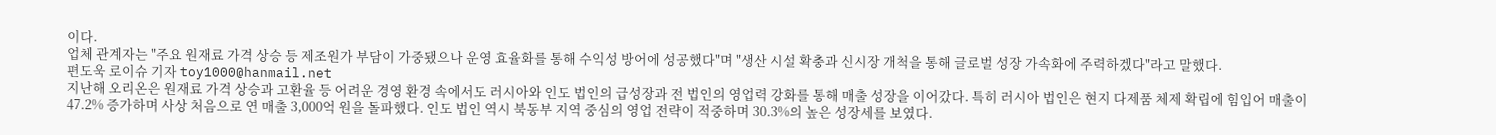이다.
업체 관계자는 "주요 원재료 가격 상승 등 제조원가 부담이 가중됐으나 운영 효율화를 통해 수익성 방어에 성공했다"며 "생산 시설 확충과 신시장 개척을 통해 글로벌 성장 가속화에 주력하겠다"라고 말했다.
편도욱 로이슈 기자 toy1000@hanmail.net
지난해 오리온은 원재료 가격 상승과 고환율 등 어려운 경영 환경 속에서도 러시아와 인도 법인의 급성장과 전 법인의 영업력 강화를 통해 매출 성장을 이어갔다. 특히 러시아 법인은 현지 다제품 체제 확립에 힘입어 매출이 47.2% 증가하며 사상 처음으로 연 매출 3,000억 원을 돌파했다. 인도 법인 역시 북동부 지역 중심의 영업 전략이 적중하며 30.3%의 높은 성장세를 보였다.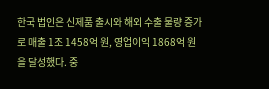한국 법인은 신제품 출시와 해외 수출 물량 증가로 매출 1조 1458억 원, 영업이익 1868억 원을 달성했다. 중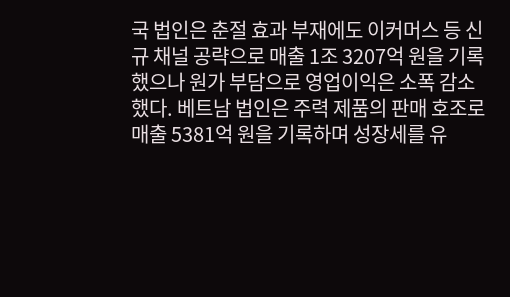국 법인은 춘절 효과 부재에도 이커머스 등 신규 채널 공략으로 매출 1조 3207억 원을 기록했으나 원가 부담으로 영업이익은 소폭 감소했다. 베트남 법인은 주력 제품의 판매 호조로 매출 5381억 원을 기록하며 성장세를 유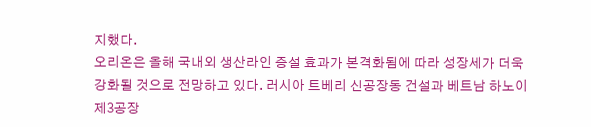지했다.
오리온은 올해 국내외 생산라인 증설 효과가 본격화됨에 따라 성장세가 더욱 강화될 것으로 전망하고 있다. 러시아 트베리 신공장동 건설과 베트남 하노이 제3공장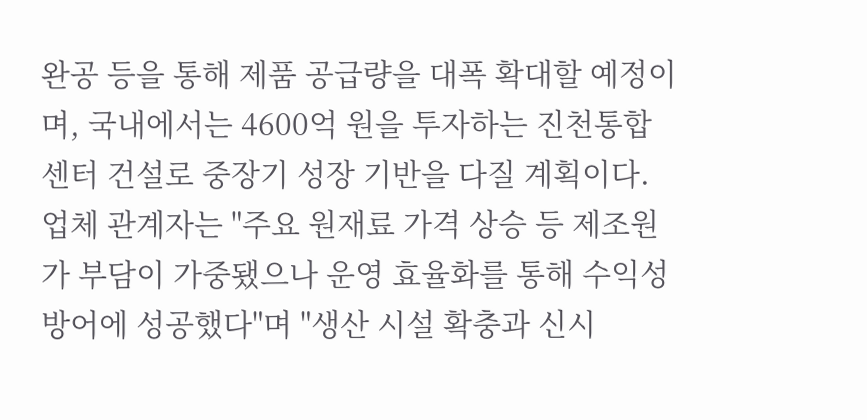완공 등을 통해 제품 공급량을 대폭 확대할 예정이며, 국내에서는 4600억 원을 투자하는 진천통합센터 건설로 중장기 성장 기반을 다질 계획이다.
업체 관계자는 "주요 원재료 가격 상승 등 제조원가 부담이 가중됐으나 운영 효율화를 통해 수익성 방어에 성공했다"며 "생산 시설 확충과 신시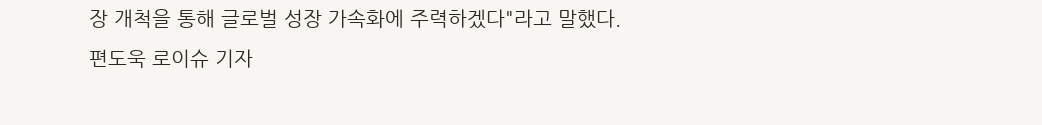장 개척을 통해 글로벌 성장 가속화에 주력하겠다"라고 말했다.
편도욱 로이슈 기자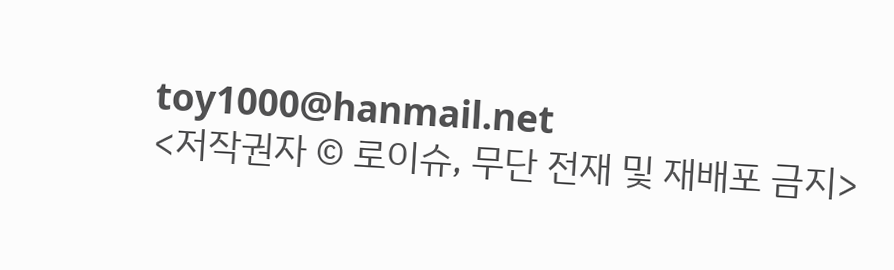toy1000@hanmail.net
<저작권자 © 로이슈, 무단 전재 및 재배포 금지>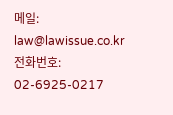메일: law@lawissue.co.kr 전화번호: 02-6925-0217